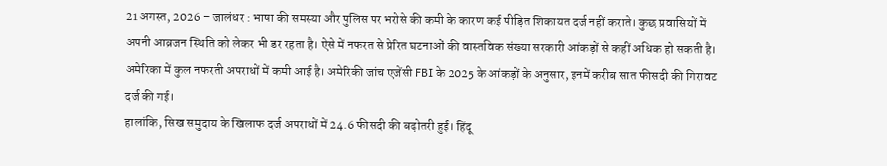21 अगस्त, 2026 – जालंधर : भाषा की समस्या और पुलिस पर भरोसे की कमी के कारण कई पीड़ित शिकायत दर्ज नहीं कराते। कुछ प्रवासियों में अपनी आव्रजन स्थिति को लेकर भी डर रहता है। ऐसे में नफरत से प्रेरित घटनाओं की वास्तविक संख्या सरकारी आंकड़ों से कहीं अधिक हो सकती है।
अमेरिका में कुल नफरती अपराधों में कमी आई है। अमेरिकी जांच एजेंसी FBI के 2025 के आंकड़ों के अनुसार, इनमें करीब सात फीसदी की गिरावट दर्ज की गई।
हालांकि, सिख समुदाय के खिलाफ दर्ज अपराधों में 24.6 फीसदी की बढ़ोतरी हुई। हिंदू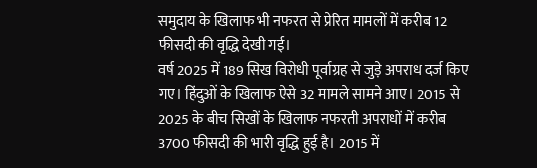समुदाय के खिलाफ भी नफरत से प्रेरित मामलों में करीब 12 फीसदी की वृद्धि देखी गई।
वर्ष 2025 में 189 सिख विरोधी पूर्वाग्रह से जुड़े अपराध दर्ज किए गए। हिंदुओं के खिलाफ ऐसे 32 मामले सामने आए। 2015 से 2025 के बीच सिखों के खिलाफ नफरती अपराधों में करीब 3700 फीसदी की भारी वृद्धि हुई है। 2015 में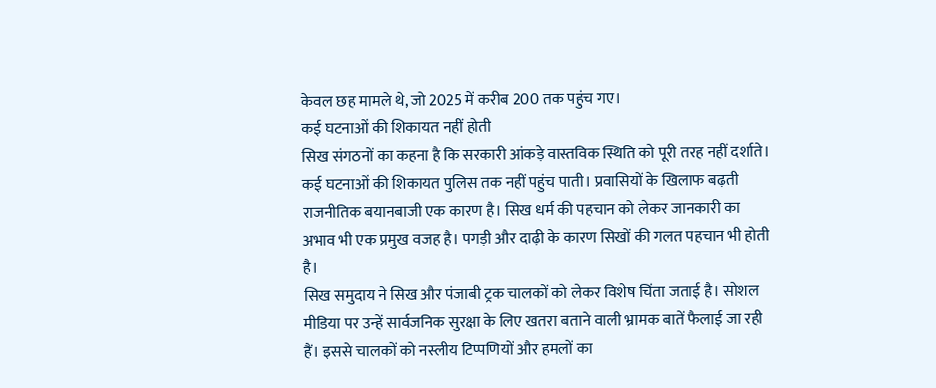केवल छह मामले थे, जो 2025 में करीब 200 तक पहुंच गए।
कई घटनाओं की शिकायत नहीं होती
सिख संगठनों का कहना है कि सरकारी आंकड़े वास्तविक स्थिति को पूरी तरह नहीं दर्शाते। कई घटनाओं की शिकायत पुलिस तक नहीं पहुंच पाती। प्रवासियों के खिलाफ बढ़ती राजनीतिक बयानबाजी एक कारण है। सिख धर्म की पहचान को लेकर जानकारी का अभाव भी एक प्रमुख वजह है। पगड़ी और दाढ़ी के कारण सिखों की गलत पहचान भी होती है।
सिख समुदाय ने सिख और पंजाबी ट्रक चालकों को लेकर विशेष चिंता जताई है। सोशल मीडिया पर उन्हें सार्वजनिक सुरक्षा के लिए खतरा बताने वाली भ्रामक बातें फैलाई जा रही हैं। इससे चालकों को नस्लीय टिप्पणियों और हमलों का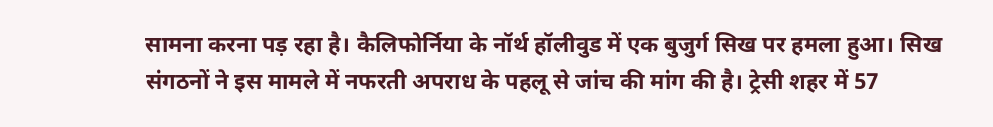सामना करना पड़ रहा है। कैलिफोर्निया के नॉर्थ हॉलीवुड में एक बुजुर्ग सिख पर हमला हुआ। सिख संगठनों ने इस मामले में नफरती अपराध के पहलू से जांच की मांग की है। ट्रेसी शहर में 57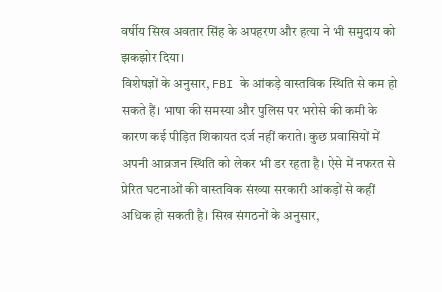वर्षीय सिख अवतार सिंह के अपहरण और हत्या ने भी समुदाय को झकझोर दिया।
विशेषज्ञों के अनुसार, FBI के आंकड़े वास्तविक स्थिति से कम हो सकते हैं। भाषा की समस्या और पुलिस पर भरोसे की कमी के कारण कई पीड़ित शिकायत दर्ज नहीं कराते। कुछ प्रवासियों में अपनी आव्रजन स्थिति को लेकर भी डर रहता है। ऐसे में नफरत से प्रेरित घटनाओं की वास्तविक संख्या सरकारी आंकड़ों से कहीं अधिक हो सकती है। सिख संगठनों के अनुसार,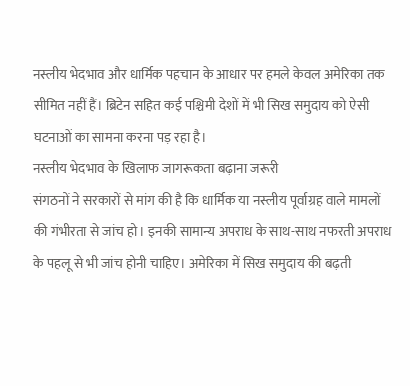नस्लीय भेदभाव और धार्मिक पहचान के आधार पर हमले केवल अमेरिका तक सीमित नहीं हैं। ब्रिटेन सहित कई पश्चिमी देशों में भी सिख समुदाय को ऐसी घटनाओं का सामना करना पड़ रहा है।
नस्लीय भेदभाव के खिलाफ जागरूकता बढ़ाना जरूरी
संगठनों ने सरकारों से मांग की है कि धार्मिक या नस्लीय पूर्वाग्रह वाले मामलों की गंभीरता से जांच हो। इनकी सामान्य अपराध के साथ-साथ नफरती अपराध के पहलू से भी जांच होनी चाहिए। अमेरिका में सिख समुदाय की बढ़ती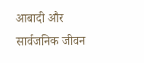आबादी और सार्वजनिक जीवन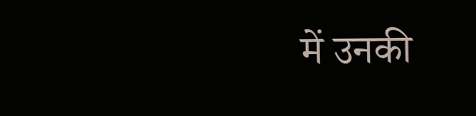में उनकी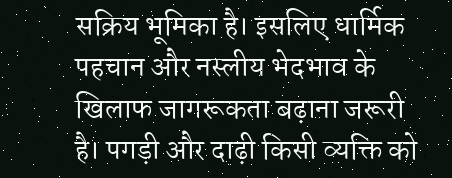सक्रिय भूमिका है। इसलिए धार्मिक पहचान और नस्लीय भेदभाव के खिलाफ जागरूकता बढ़ाना जरूरी है। पगड़ी और दाढ़ी किसी व्यक्ति को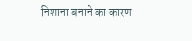निशाना बनाने का कारण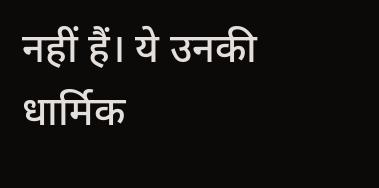नहीं हैं। ये उनकी धार्मिक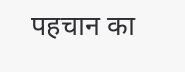पहचान का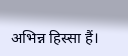अभिन्न हिस्सा हैं।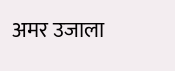अमर उजाला